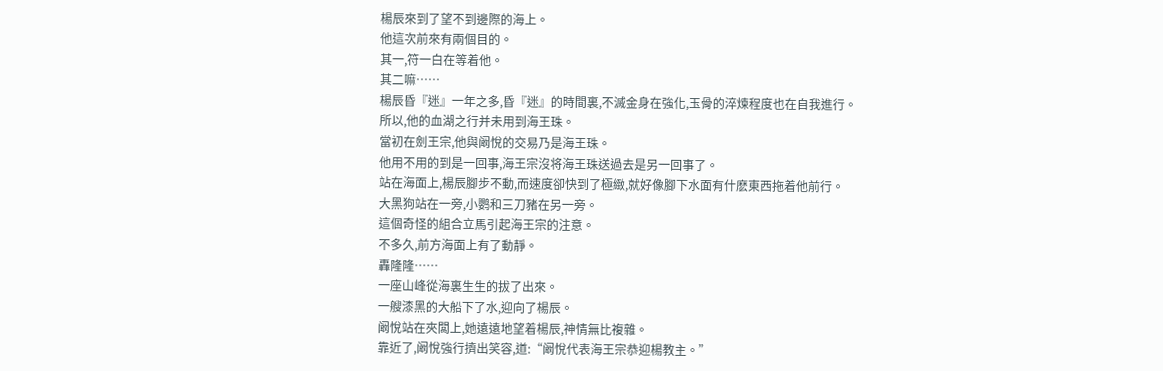楊辰來到了望不到邊際的海上。
他這次前來有兩個目的。
其一,符一白在等着他。
其二嘛……
楊辰昏『迷』一年之多,昏『迷』的時間裏,不滅金身在強化,玉骨的淬煉程度也在自我進行。
所以,他的血湖之行并未用到海王珠。
當初在劍王宗,他與阚悅的交易乃是海王珠。
他用不用的到是一回事,海王宗沒将海王珠送過去是另一回事了。
站在海面上,楊辰腳步不動,而速度卻快到了極緻,就好像腳下水面有什麽東西拖着他前行。
大黑狗站在一旁,小鹦和三刀豬在另一旁。
這個奇怪的組合立馬引起海王宗的注意。
不多久,前方海面上有了動靜。
轟隆隆……
一座山峰從海裏生生的拔了出來。
一艘漆黑的大船下了水,迎向了楊辰。
阚悅站在夾闆上,她遠遠地望着楊辰,神情無比複雜。
靠近了,阚悅強行擠出笑容,道:“阚悅代表海王宗恭迎楊教主。”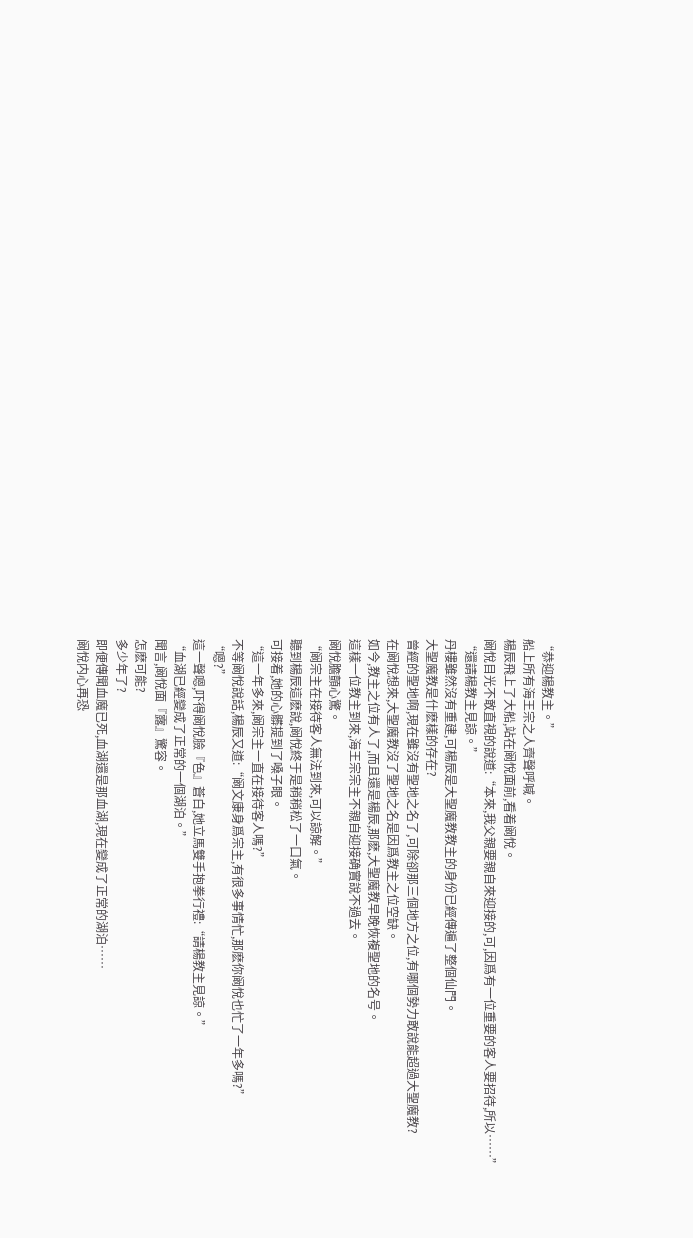“恭迎楊教主。”
船上所有海王宗之人齊聲呼喊。
楊辰飛上了大船,站在阚悅面前,看着阚悅。
阚悅目光不敢直視的說道:“本來,我父親要親自來迎接的,可,因爲有一位重要的客人要招待,所以……”
“還請楊教主見諒。”
丹樓雖然沒有重建,可楊辰是大聖魔教教主的身份已經傳遍了整個仙門。
大聖魔教是什麽樣的存在?
曾經的聖地啊,現在雖沒有聖地之名了,可除卻那三個地方之位,有哪個勢力敢說能超過大聖魔教?
在阚悅想來,大聖魔教沒了聖地之名是因爲教主之位空缺。
如今,教主之位有人了,而且還是楊辰,那麽,大聖魔教早晚恢複聖地的名号。
這樣一位教主到來,海王宗宗主不親自迎接确實說不過去。
阚悅膽顫心驚。
“阚宗主在接待客人無法到來,可以諒解。”
聽到楊辰這麽說,阚悅終于是稍稍松了一口氣。
可接着,她的心髒提到了嗓子眼。
“這一年多來,阚宗主一直在接待客人嗎?”
不等阚悅說話,楊辰又道:“阚文康身爲宗主,有很多事情忙,那麽你阚悅也忙了一年多嗎?”
“嗯?”
這一聲嗯,吓得阚悅臉『色』蒼白,她立馬雙手抱拳行禮:“請楊教主見諒。”
“血湖已經變成了正常的一個湖泊。”
聞言,阚悅面『露』驚容。
怎麽可能?
多少年了?
即便傳聞血魔已死,血湖還是那血湖,現在變成了正常的湖泊……
阚悅内心再恐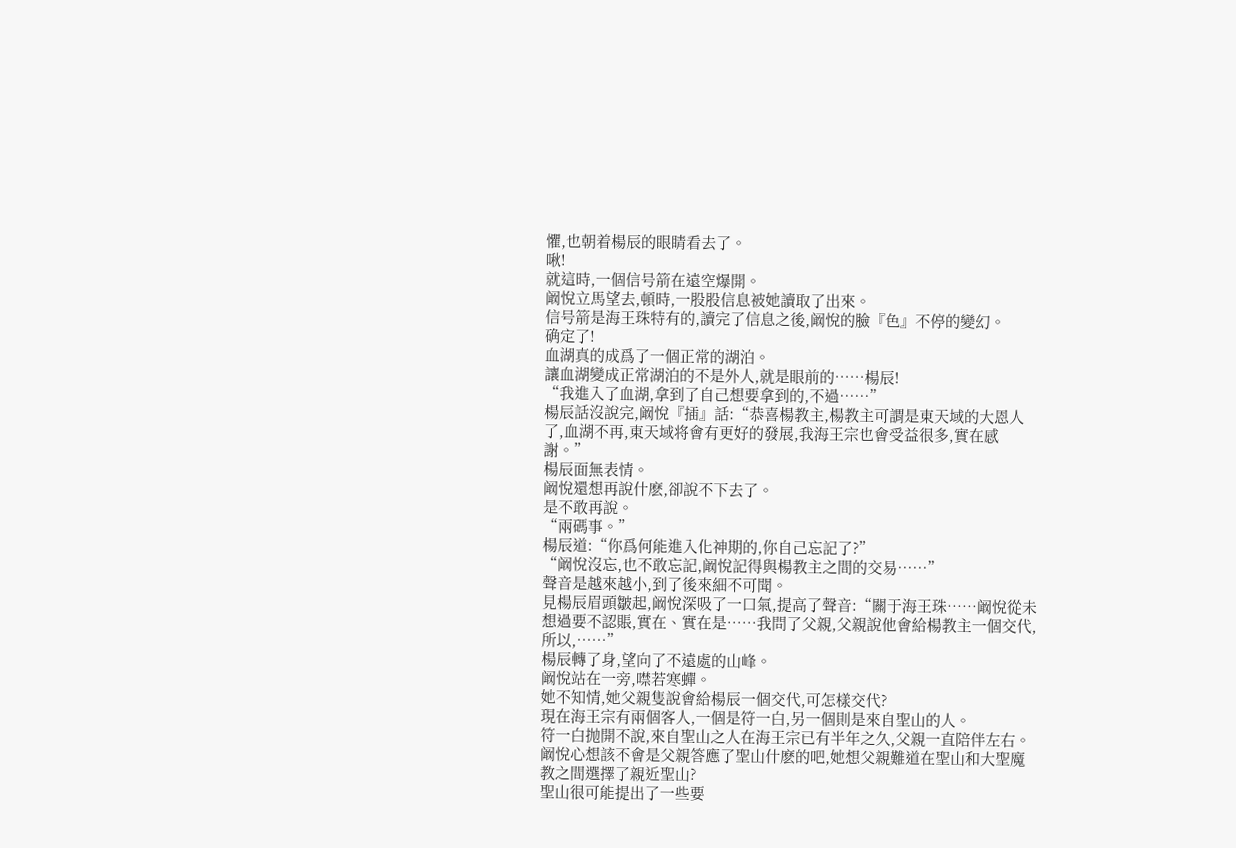懼,也朝着楊辰的眼睛看去了。
啾!
就這時,一個信号箭在遠空爆開。
阚悅立馬望去,頓時,一股股信息被她讀取了出來。
信号箭是海王珠特有的,讀完了信息之後,阚悅的臉『色』不停的變幻。
确定了!
血湖真的成爲了一個正常的湖泊。
讓血湖變成正常湖泊的不是外人,就是眼前的……楊辰!
“我進入了血湖,拿到了自己想要拿到的,不過……”
楊辰話沒說完,阚悅『插』話:“恭喜楊教主,楊教主可謂是東天域的大恩人了,血湖不再,東天域将會有更好的發展,我海王宗也會受益很多,實在感謝。”
楊辰面無表情。
阚悅還想再說什麽,卻說不下去了。
是不敢再說。
“兩碼事。”
楊辰道:“你爲何能進入化神期的,你自己忘記了?”
“阚悅沒忘,也不敢忘記,阚悅記得與楊教主之間的交易……”
聲音是越來越小,到了後來細不可聞。
見楊辰眉頭皺起,阚悅深吸了一口氣,提高了聲音:“關于海王珠……阚悅從未想過要不認賬,實在、實在是……我問了父親,父親說他會給楊教主一個交代,所以,……”
楊辰轉了身,望向了不遠處的山峰。
阚悅站在一旁,噤若寒蟬。
她不知情,她父親隻說會給楊辰一個交代,可怎樣交代?
現在海王宗有兩個客人,一個是符一白,另一個則是來自聖山的人。
符一白抛開不說,來自聖山之人在海王宗已有半年之久,父親一直陪伴左右。
阚悅心想該不會是父親答應了聖山什麽的吧,她想父親難道在聖山和大聖魔教之間選擇了親近聖山?
聖山很可能提出了一些要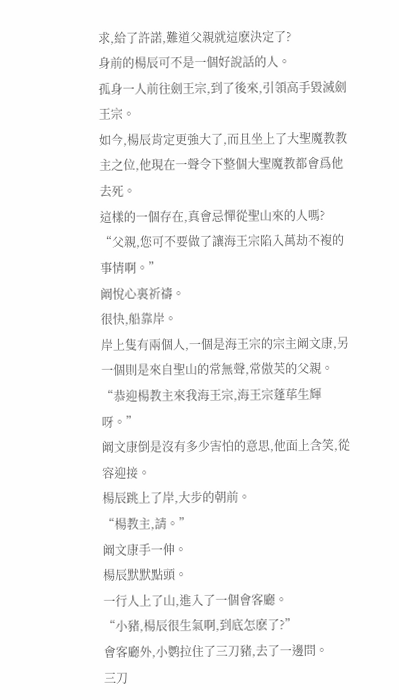求,給了許諾,難道父親就這麽決定了?
身前的楊辰可不是一個好說話的人。
孤身一人前往劍王宗,到了後來,引領高手毀滅劍王宗。
如今,楊辰肯定更強大了,而且坐上了大聖魔教教主之位,他現在一聲令下整個大聖魔教都會爲他去死。
這樣的一個存在,真會忌憚從聖山來的人嗎?
“父親,您可不要做了讓海王宗陷入萬劫不複的事情啊。”
阚悅心裏祈禱。
很快,船靠岸。
岸上隻有兩個人,一個是海王宗的宗主阚文康,另一個則是來自聖山的常無聲,常傲芙的父親。
“恭迎楊教主來我海王宗,海王宗蓬荜生輝呀。”
阚文康倒是沒有多少害怕的意思,他面上含笑,從容迎接。
楊辰跳上了岸,大步的朝前。
“楊教主,請。”
阚文康手一伸。
楊辰默默點頭。
一行人上了山,進入了一個會客廳。
“小豬,楊辰很生氣啊,到底怎麽了?”
會客廳外,小鹦拉住了三刀豬,去了一邊問。
三刀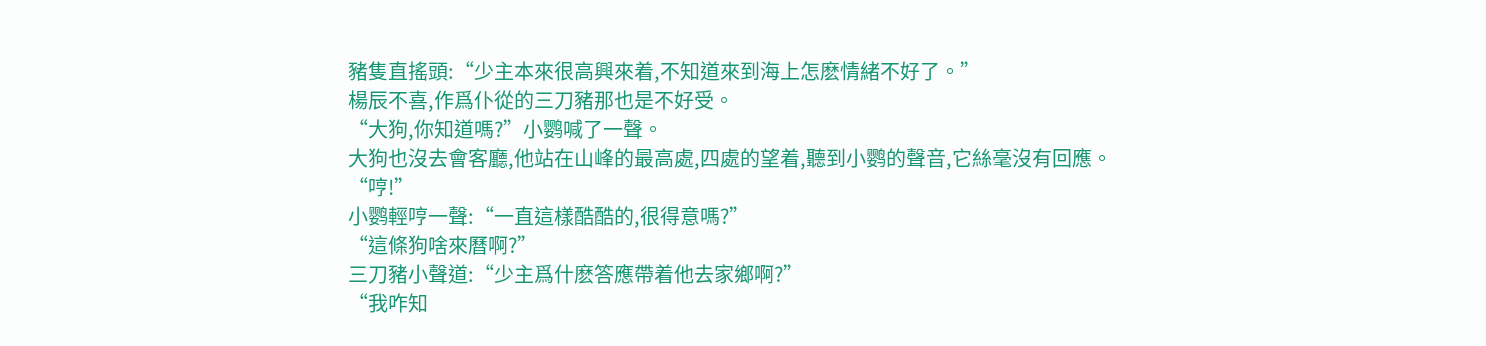豬隻直搖頭:“少主本來很高興來着,不知道來到海上怎麽情緒不好了。”
楊辰不喜,作爲仆從的三刀豬那也是不好受。
“大狗,你知道嗎?”小鹦喊了一聲。
大狗也沒去會客廳,他站在山峰的最高處,四處的望着,聽到小鹦的聲音,它絲毫沒有回應。
“哼!”
小鹦輕哼一聲:“一直這樣酷酷的,很得意嗎?”
“這條狗啥來曆啊?”
三刀豬小聲道:“少主爲什麽答應帶着他去家鄉啊?”
“我咋知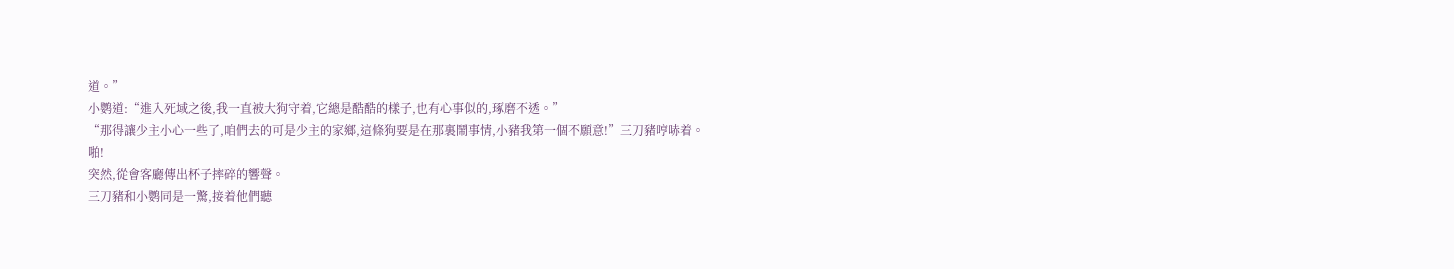道。”
小鹦道:“進入死域之後,我一直被大狗守着,它總是酷酷的樣子,也有心事似的,琢磨不透。”
“那得讓少主小心一些了,咱們去的可是少主的家鄉,這條狗要是在那裏鬧事情,小豬我第一個不願意!”三刀豬哼哧着。
啪!
突然,從會客廳傳出杯子摔碎的響聲。
三刀豬和小鹦同是一驚,接着他們聽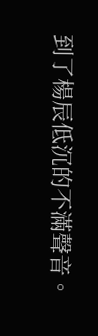到了楊辰低沉的不滿聲音。